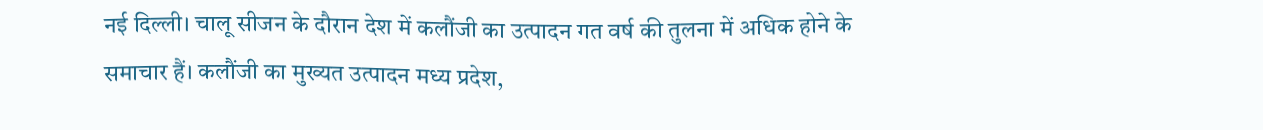नई दिल्ली। चालू सीजन के दौरान देश में कलौंजी का उत्पादन गत वर्ष की तुलना में अधिक होने के समाचार हैं। कलौंजी का मुख्यत उत्पादन मध्य प्रदेश,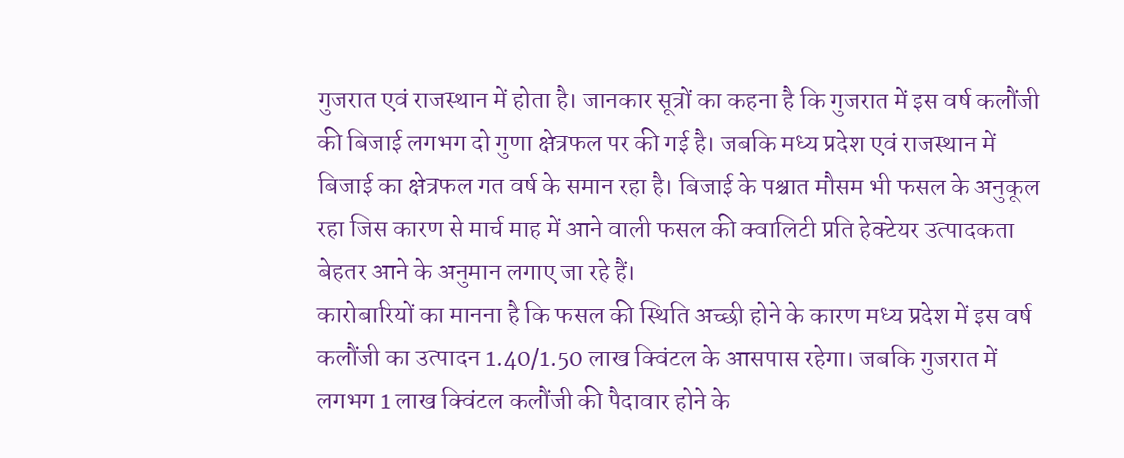गुजरात एवं राजस्थान में होता है। जानकार सूत्रों का कहना है कि गुजरात में इस वर्ष कलौंजी की बिजाई लगभग दो गुणा क्षेत्रफल पर की गई है। जबकि मध्य प्रदेश एवं राजस्थान में बिजाई का क्षेत्रफल गत वर्ष के समान रहा है। बिजाई के पश्चात मौसम भी फसल के अनुकूल रहा जिस कारण से मार्च माह में आने वाली फसल की क्वालिटी प्रति हेक्टेयर उत्पादकता बेहतर आने के अनुमान लगाए जा रहे हैं।
कारोबारियों का मानना है कि फसल की स्थिति अच्छी होने के कारण मध्य प्रदेश में इस वर्ष कलौंजी का उत्पादन 1.40/1.50 लाख क्विंटल के आसपास रहेगा। जबकि गुजरात में लगभग 1 लाख क्विंटल कलौंजी की पैदावार होने के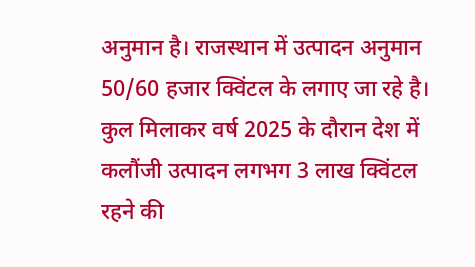अनुमान है। राजस्थान में उत्पादन अनुमान 50/60 हजार क्विंटल के लगाए जा रहे है। कुल मिलाकर वर्ष 2025 के दौरान देश में कलौंजी उत्पादन लगभग 3 लाख क्विंटल रहने की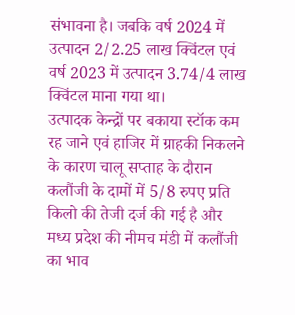संभावना है। जबकि वर्ष 2024 में उत्पादन 2/2.25 लाख क्विंटल एवं वर्ष 2023 में उत्पादन 3.74/4 लाख क्विंटल माना गया था।
उत्पादक केन्द्रों पर बकाया स्टॉक कम रह जाने एवं हाजिर में ग्राहकी निकलने के कारण चालू सप्ताह के दौरान कलौंजी के दामों में 5/8 रुपए प्रति किलो की तेजी दर्ज की गई है और मध्य प्रदेश की नीमच मंडी में कलौंजी का भाव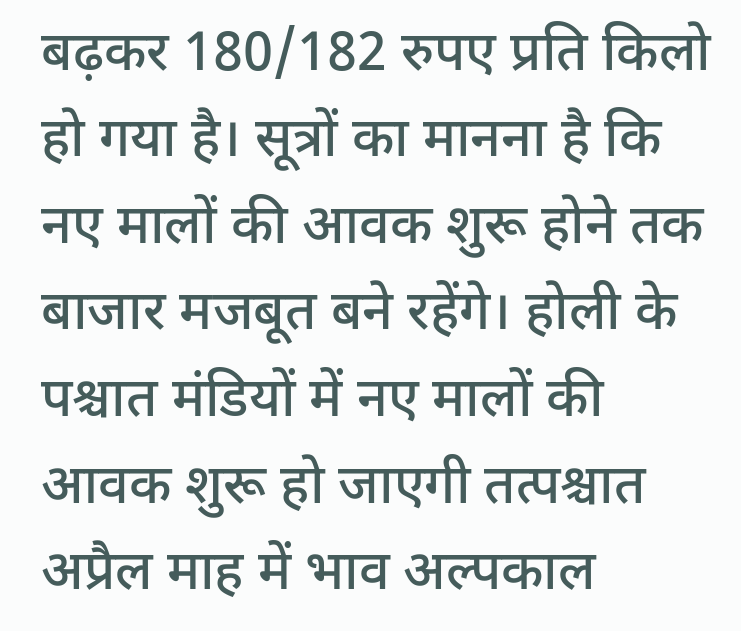बढ़कर 180/182 रुपए प्रति किलो हो गया है। सूत्रों का मानना है कि नए मालों की आवक शुरू होने तक बाजार मजबूत बने रहेंगे। होली के पश्चात मंडियों में नए मालों की आवक शुरू हो जाएगी तत्पश्चात अप्रैल माह में भाव अल्पकाल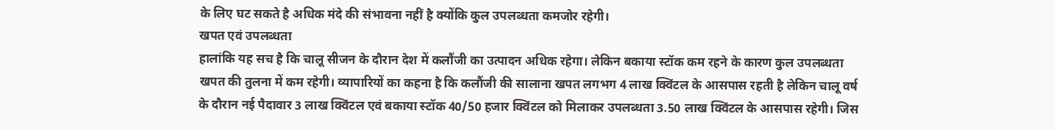के लिए घट सकते है अधिक मंदे की संभावना नहीं है क्योंकि कुल उपलब्धता कमजोर रहेगी।
खपत एवं उपलब्धता
हालांकि यह सच है कि चालू सीजन के दौरान देश में कलौंजी का उत्पादन अधिक रहेगा। लेकिन बकाया स्टॉक कम रहने के कारण कुल उपलब्धता खपत की तुलना में कम रहेगी। व्यापारियों का कहना है कि कलौंजी की सालाना खपत लगभग 4 लाख क्विंटल के आसपास रहती है लेकिन चालू वर्ष के दौरान नई पैदावार 3 लाख क्विंटल एवं बकाया स्टॉक 40/50 हजार क्विंटल को मिलाकर उपलब्धता 3.50 लाख क्विंटल के आसपास रहेगी। जिस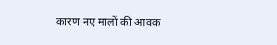कारण नए मालों की आवक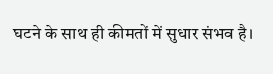घटने के साथ ही कीमतों में सुधार संभव है।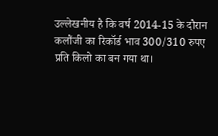उल्लेखनीय है कि वर्ष 2014-15 के दौरान कलौंजी का रिकॉर्ड भाव 300/310 रुपए प्रति किलो का बन गया था।